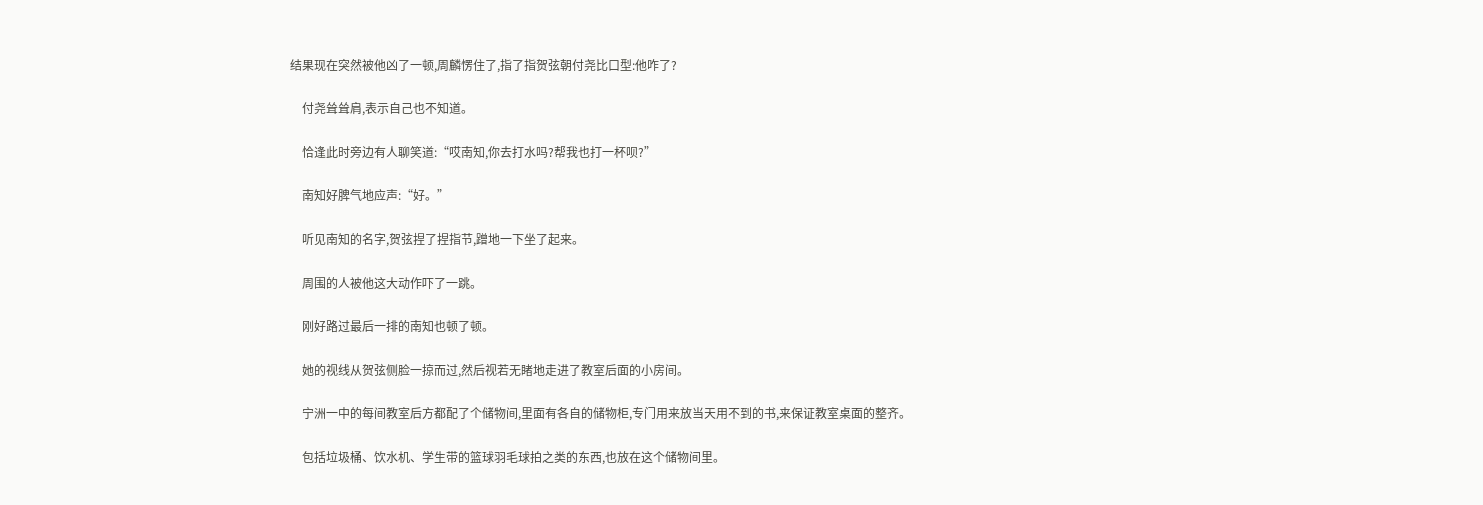结果现在突然被他凶了一顿,周麟愣住了,指了指贺弦朝付尧比口型:他咋了?

    付尧耸耸肩,表示自己也不知道。

    恰逢此时旁边有人聊笑道:“哎南知,你去打水吗?帮我也打一杯呗?”

    南知好脾气地应声:“好。”

    听见南知的名字,贺弦捏了捏指节,蹭地一下坐了起来。

    周围的人被他这大动作吓了一跳。

    刚好路过最后一排的南知也顿了顿。

    她的视线从贺弦侧脸一掠而过,然后视若无睹地走进了教室后面的小房间。

    宁洲一中的每间教室后方都配了个储物间,里面有各自的储物柜,专门用来放当天用不到的书,来保证教室桌面的整齐。

    包括垃圾桶、饮水机、学生带的篮球羽毛球拍之类的东西,也放在这个储物间里。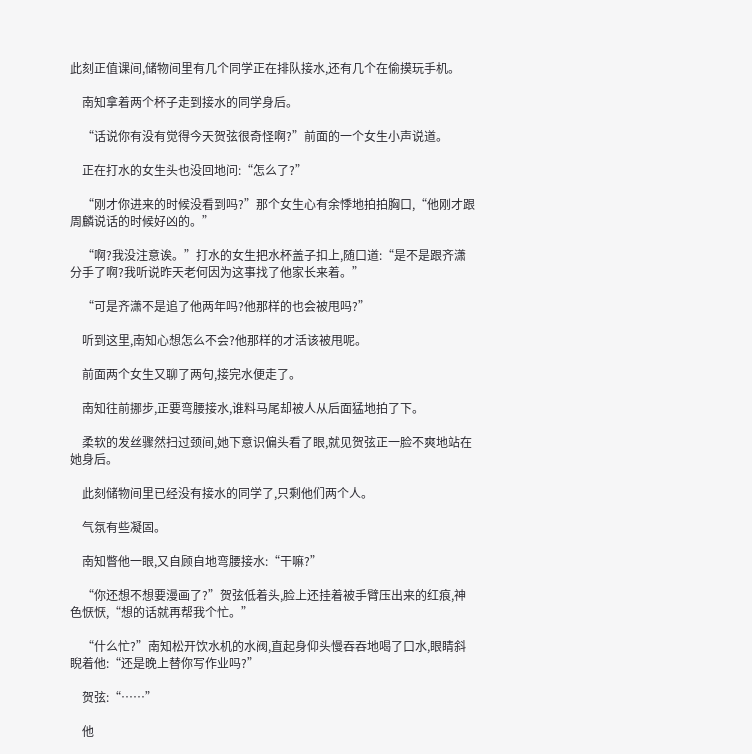此刻正值课间,储物间里有几个同学正在排队接水,还有几个在偷摸玩手机。

    南知拿着两个杯子走到接水的同学身后。

    “话说你有没有觉得今天贺弦很奇怪啊?”前面的一个女生小声说道。

    正在打水的女生头也没回地问:“怎么了?”

    “刚才你进来的时候没看到吗?”那个女生心有余悸地拍拍胸口,“他刚才跟周麟说话的时候好凶的。”

    “啊?我没注意诶。”打水的女生把水杯盖子扣上,随口道:“是不是跟齐潇分手了啊?我听说昨天老何因为这事找了他家长来着。”

    “可是齐潇不是追了他两年吗?他那样的也会被甩吗?”

    听到这里,南知心想怎么不会?他那样的才活该被甩呢。

    前面两个女生又聊了两句,接完水便走了。

    南知往前挪步,正要弯腰接水,谁料马尾却被人从后面猛地拍了下。

    柔软的发丝骤然扫过颈间,她下意识偏头看了眼,就见贺弦正一脸不爽地站在她身后。

    此刻储物间里已经没有接水的同学了,只剩他们两个人。

    气氛有些凝固。

    南知瞥他一眼,又自顾自地弯腰接水:“干嘛?”

    “你还想不想要漫画了?”贺弦低着头,脸上还挂着被手臂压出来的红痕,神色恹恹,“想的话就再帮我个忙。”

    “什么忙?”南知松开饮水机的水阀,直起身仰头慢吞吞地喝了口水,眼睛斜睨着他:“还是晚上替你写作业吗?”

    贺弦:“……”

    他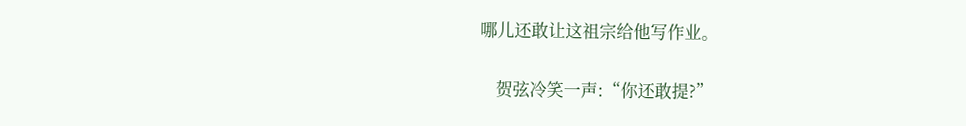哪儿还敢让这祖宗给他写作业。

    贺弦冷笑一声:“你还敢提?”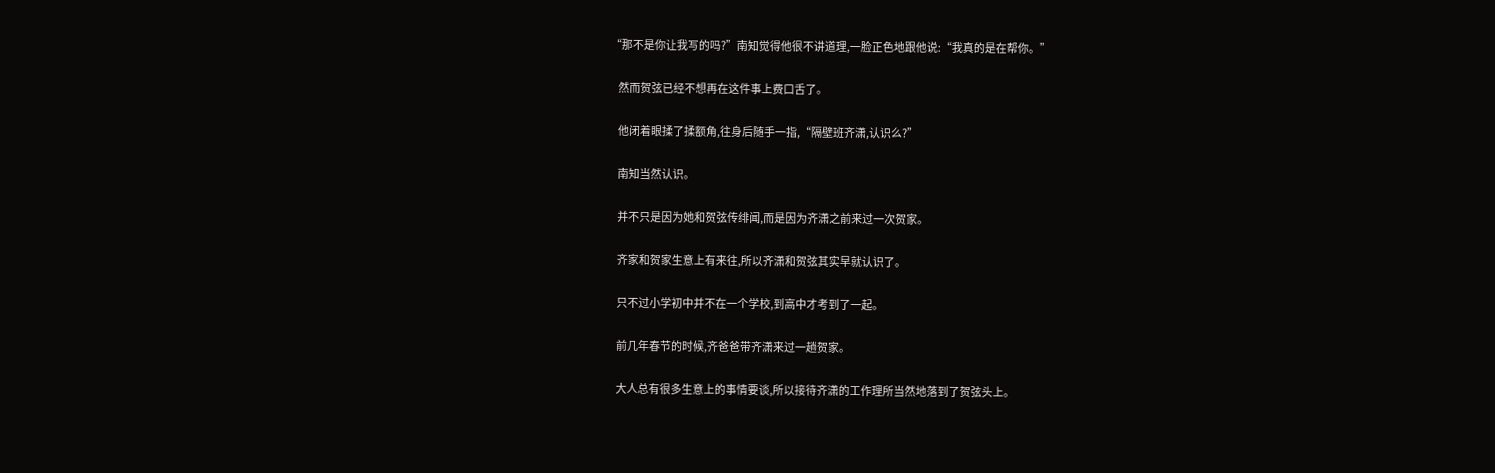“那不是你让我写的吗?”南知觉得他很不讲道理,一脸正色地跟他说:“我真的是在帮你。”

    然而贺弦已经不想再在这件事上费口舌了。

    他闭着眼揉了揉额角,往身后随手一指,“隔壁班齐潇,认识么?”

    南知当然认识。

    并不只是因为她和贺弦传绯闻,而是因为齐潇之前来过一次贺家。

    齐家和贺家生意上有来往,所以齐潇和贺弦其实早就认识了。

    只不过小学初中并不在一个学校,到高中才考到了一起。

    前几年春节的时候,齐爸爸带齐潇来过一趟贺家。

    大人总有很多生意上的事情要谈,所以接待齐潇的工作理所当然地落到了贺弦头上。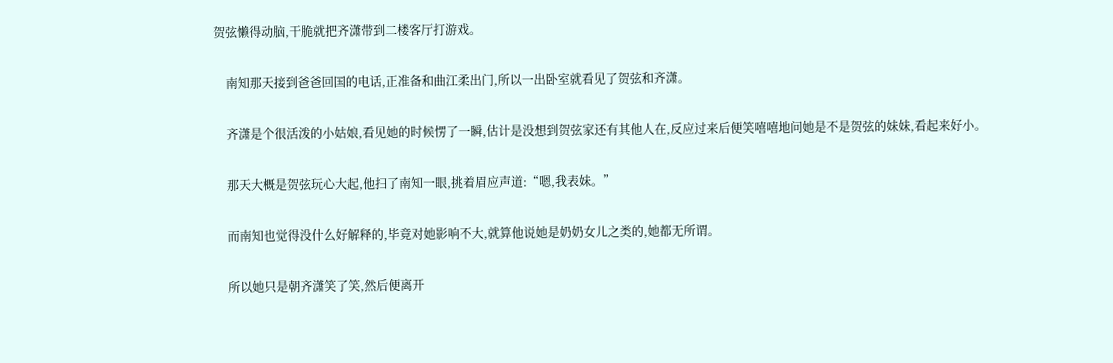贺弦懒得动脑,干脆就把齐潇带到二楼客厅打游戏。

    南知那天接到爸爸回国的电话,正准备和曲江柔出门,所以一出卧室就看见了贺弦和齐潇。

    齐潇是个很活泼的小姑娘,看见她的时候愣了一瞬,估计是没想到贺弦家还有其他人在,反应过来后便笑嘻嘻地问她是不是贺弦的妹妹,看起来好小。

    那天大概是贺弦玩心大起,他扫了南知一眼,挑着眉应声道:“嗯,我表妹。”

    而南知也觉得没什么好解释的,毕竟对她影响不大,就算他说她是奶奶女儿之类的,她都无所谓。

    所以她只是朝齐潇笑了笑,然后便离开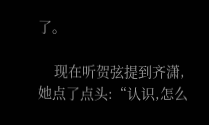了。

    现在听贺弦提到齐潇,她点了点头:“认识,怎么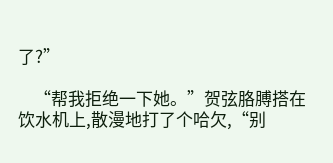了?”

    “帮我拒绝一下她。”贺弦胳膊搭在饮水机上,散漫地打了个哈欠,“别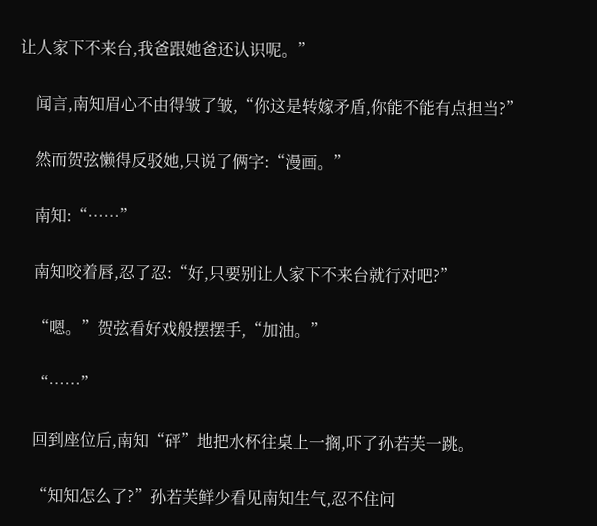让人家下不来台,我爸跟她爸还认识呢。”

    闻言,南知眉心不由得皱了皱,“你这是转嫁矛盾,你能不能有点担当?”

    然而贺弦懒得反驳她,只说了俩字:“漫画。”

    南知:“……”

    南知咬着唇,忍了忍:“好,只要别让人家下不来台就行对吧?”

    “嗯。”贺弦看好戏般摆摆手,“加油。”

    “……”

    回到座位后,南知“砰”地把水杯往桌上一搁,吓了孙若芙一跳。

    “知知怎么了?”孙若芙鲜少看见南知生气,忍不住问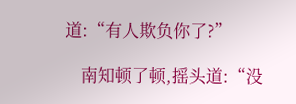道:“有人欺负你了?”

    南知顿了顿,摇头道:“没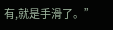有,就是手滑了。”